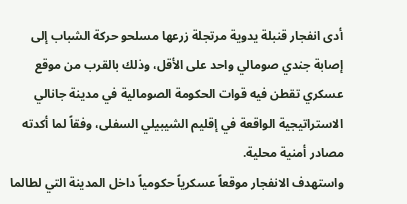أدى انفجار قنبلة يدوية مرتجلة زرعها مسلحو حركة الشباب إلى إصابة جندي صومالي واحد على الأقل، وذلك بالقرب من موقع عسكري تقطن فيه قوات الحكومة الصومالية في مدينة جانالي الاستراتيجية الواقعة في إقليم الشيبيلي السفلى، وفقاً لما أكدته مصادر أمنية محلية.
واستهدف الانفجار موقعاً عسكرياً حكومياً داخل المدينة التي لطالما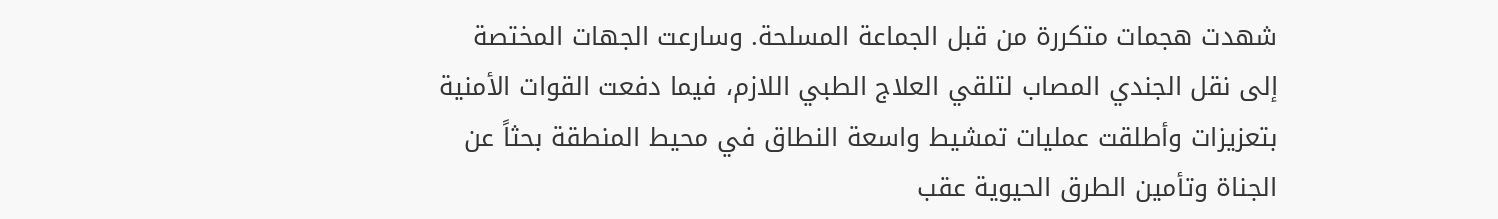شهدت هجمات متكررة من قبل الجماعة المسلحة. وسارعت الجهات المختصة إلى نقل الجندي المصاب لتلقي العلاج الطبي اللازم، فيما دفعت القوات الأمنية بتعزيزات وأطلقت عمليات تمشيط واسعة النطاق في محيط المنطقة بحثاً عن الجناة وتأمين الطرق الحيوية عقب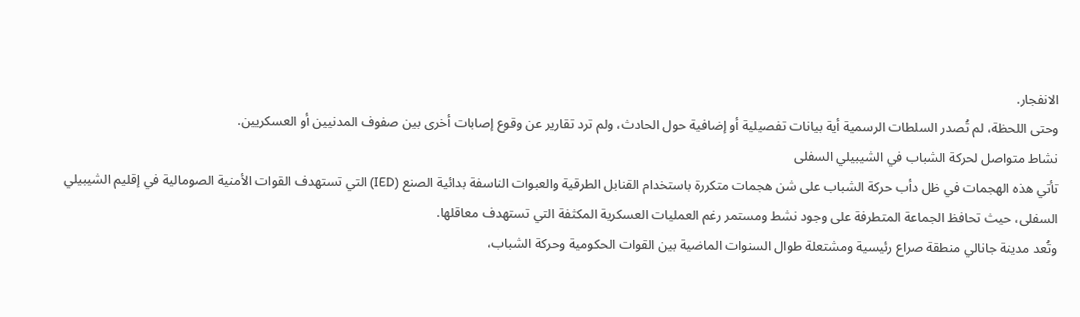الانفجار.
وحتى اللحظة، لم تُصدر السلطات الرسمية أية بيانات تفصيلية أو إضافية حول الحادث، ولم ترد تقارير عن وقوع إصابات أخرى بين صفوف المدنيين أو العسكريين.
نشاط متواصل لحركة الشباب في الشيبيلي السفلى
تأتي هذه الهجمات في ظل دأب حركة الشباب على شن هجمات متكررة باستخدام القنابل الطرقية والعبوات الناسفة بدائية الصنع (IED) التي تستهدف القوات الأمنية الصومالية في إقليم الشيبيلي السفلى، حيث تحافظ الجماعة المتطرفة على وجود نشط ومستمر رغم العمليات العسكرية المكثفة التي تستهدف معاقلها.
وتُعد مدينة جانالي منطقة صراع رئيسية ومشتعلة طوال السنوات الماضية بين القوات الحكومية وحركة الشباب،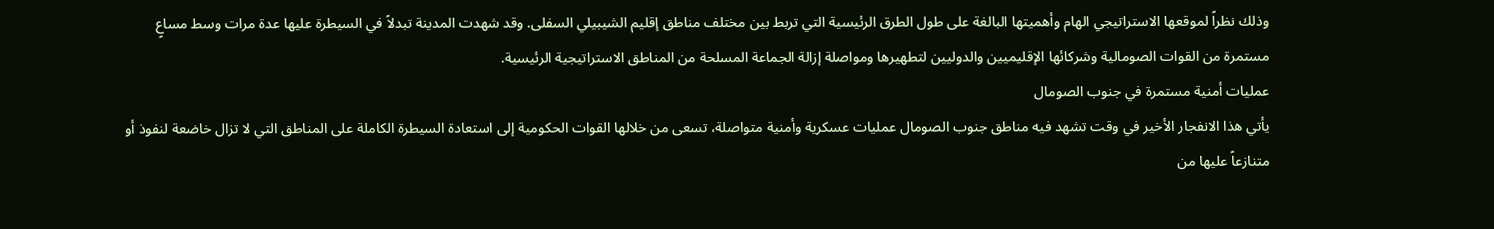وذلك نظراً لموقعها الاستراتيجي الهام وأهميتها البالغة على طول الطرق الرئيسية التي تربط بين مختلف مناطق إقليم الشيبيلي السفلى. وقد شهدت المدينة تبدلاً في السيطرة عليها عدة مرات وسط مساعٍ مستمرة من القوات الصومالية وشركائها الإقليميين والدوليين لتطهيرها ومواصلة إزالة الجماعة المسلحة من المناطق الاستراتيجية الرئيسية.
عمليات أمنية مستمرة في جنوب الصومال
يأتي هذا الانفجار الأخير في وقت تشهد فيه مناطق جنوب الصومال عمليات عسكرية وأمنية متواصلة، تسعى من خلالها القوات الحكومية إلى استعادة السيطرة الكاملة على المناطق التي لا تزال خاضعة لنفوذ أو متنازعاً عليها من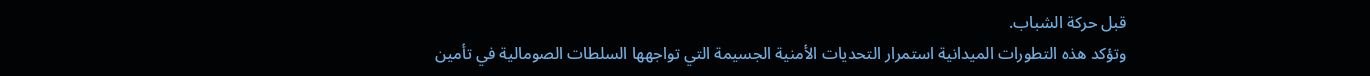قبل حركة الشباب.
وتؤكد هذه التطورات الميدانية استمرار التحديات الأمنية الجسيمة التي تواجهها السلطات الصومالية في تأمين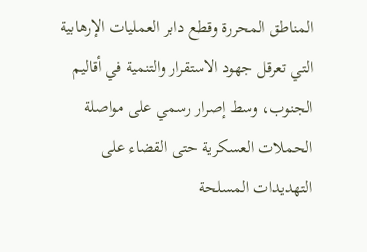المناطق المحررة وقطع دابر العمليات الإرهابية التي تعرقل جهود الاستقرار والتنمية في أقاليم الجنوب، وسط إصرار رسمي على مواصلة الحملات العسكرية حتى القضاء على التهديدات المسلحة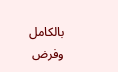بالكامل وفرض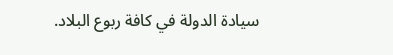سيادة الدولة في كافة ربوع البلاد.